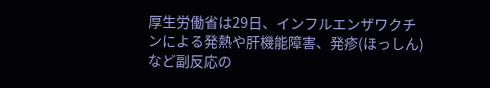厚生労働省は29日、インフルエンザワクチンによる発熱や肝機能障害、発疹(ほっしん)など副反応の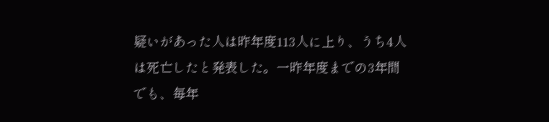疑いがあった人は昨年度113人に上り、うち4人は死亡したと発表した。一昨年度までの3年間でも、毎年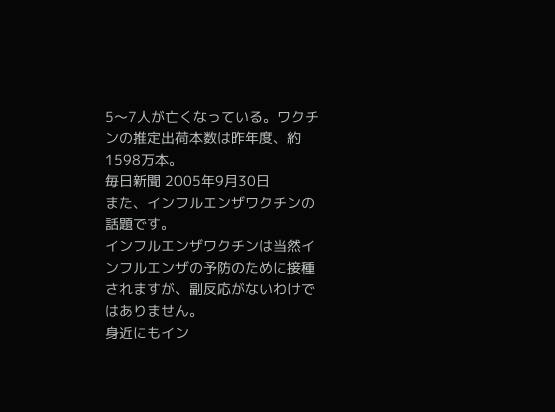5〜7人が亡くなっている。ワクチンの推定出荷本数は昨年度、約1598万本。
毎日新聞 2005年9月30日
また、インフルエンザワクチンの話題です。
インフルエンザワクチンは当然インフルエンザの予防のために接種されますが、副反応がないわけではありません。
身近にもイン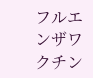フルエンザワクチン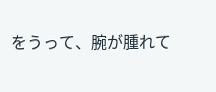をうって、腕が腫れて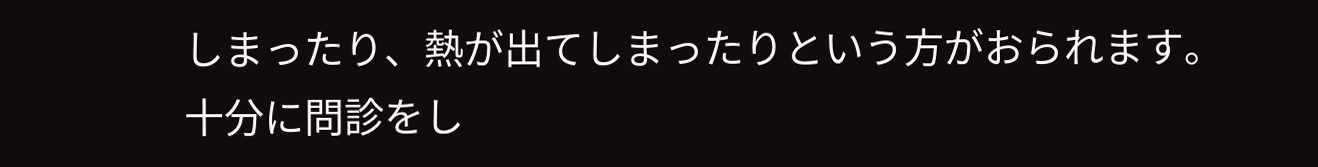しまったり、熱が出てしまったりという方がおられます。
十分に問診をし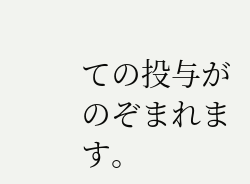ての投与がのぞまれます。